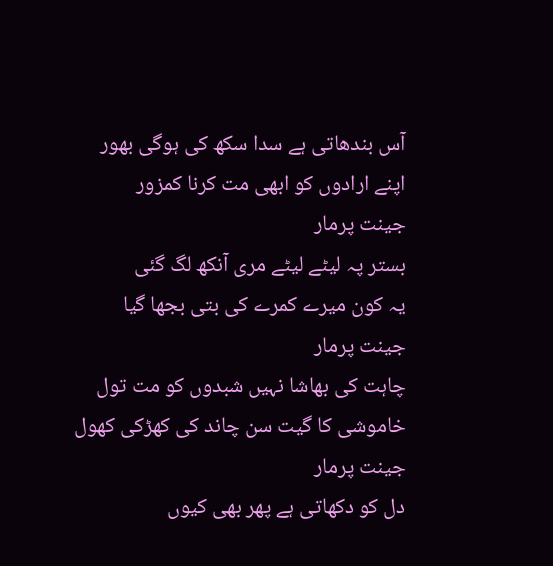آس بندھاتی ہے سدا سکھ کی ہوگی بھور
اپنے ارادوں کو ابھی مت کرنا کمزور
جینت پرمار
بستر پہ لیٹے لیٹے مری آنکھ لگ گئی
یہ کون میرے کمرے کی بتی بجھا گیا
جینت پرمار
چاہت کی بھاشا نہیں شبدوں کو مت تول
خاموشی کا گیت سن چاند کی کھڑکی کھول
جینت پرمار
دل کو دکھاتی ہے پھر بھی کیوں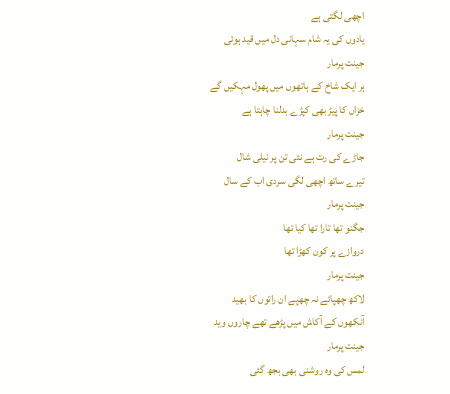اچھی لگتی ہے
یادوں کی یہ شام سہانی دل میں قید ہوئی
جینت پرمار
ہر ایک شاخ کے ہاتھوں میں پھول مہکیں گے
خزاں کا پیڑ بھی کپڑے بدلنا چاہتا ہے
جینت پرمار
جاڑے کی رت ہے نئی تن پر نیلی شال
تیرے ساتھ اچھی لگی سردی اب کے سال
جینت پرمار
جگنو تھا تارا تھا کیا تھا
دروازے پر کون کھڑا تھا
جینت پرمار
لاکھ چھپائے نہ چھپے ان راتوں کا بھید
آنکھوں کے آکاش میں پڑھے تھے چاروں وید
جینت پرمار
لمس کی وہ روشنی بھی بجھ گئی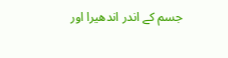جسم کے اندر اندھیرا اور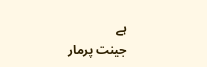ہے
جینت پرمار